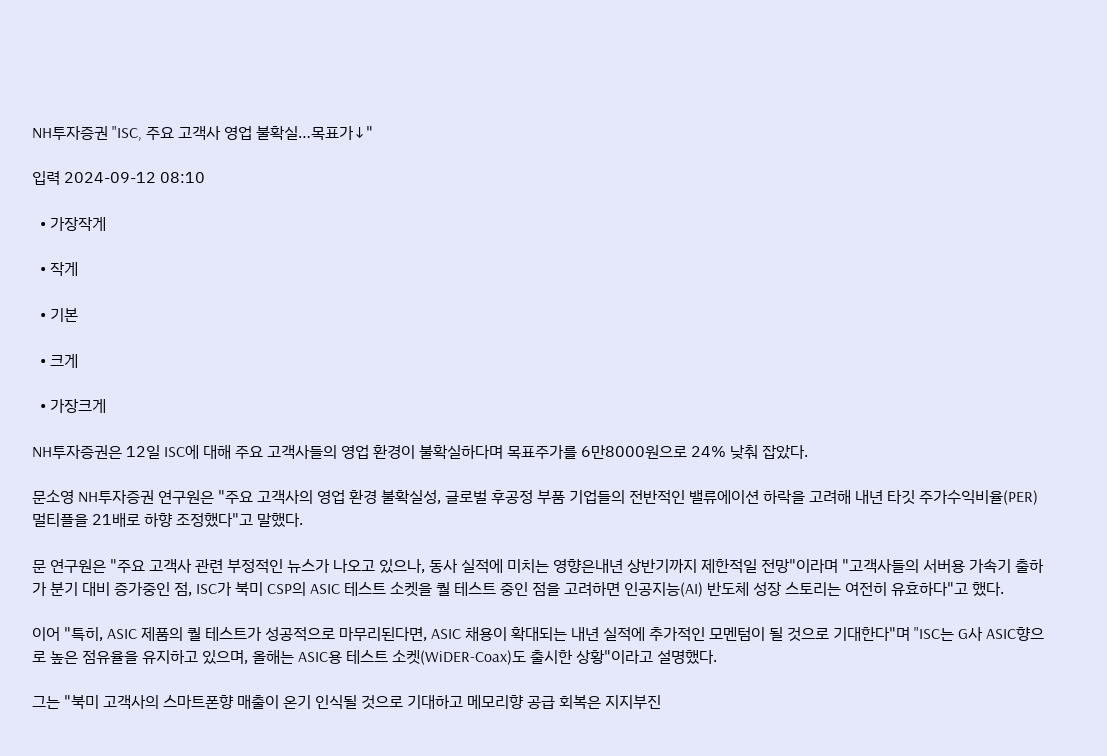NH투자증권 "ISC, 주요 고객사 영업 불확실…목표가↓"

입력 2024-09-12 08:10

  • 가장작게

  • 작게

  • 기본

  • 크게

  • 가장크게

NH투자증권은 12일 ISC에 대해 주요 고객사들의 영업 환경이 불확실하다며 목표주가를 6만8000원으로 24% 낮춰 잡았다.

문소영 NH투자증권 연구원은 "주요 고객사의 영업 환경 불확실성, 글로벌 후공정 부품 기업들의 전반적인 밸류에이션 하락을 고려해 내년 타깃 주가수익비율(PER) 멀티플을 21배로 하향 조정했다"고 말했다.

문 연구원은 "주요 고객사 관련 부정적인 뉴스가 나오고 있으나, 동사 실적에 미치는 영향은내년 상반기까지 제한적일 전망"이라며 "고객사들의 서버용 가속기 출하가 분기 대비 증가중인 점, ISC가 북미 CSP의 ASIC 테스트 소켓을 퀄 테스트 중인 점을 고려하면 인공지능(AI) 반도체 성장 스토리는 여전히 유효하다"고 했다.

이어 "특히, ASIC 제품의 퀄 테스트가 성공적으로 마무리된다면, ASIC 채용이 확대되는 내년 실적에 추가적인 모멘텀이 될 것으로 기대한다"며 "ISC는 G사 ASIC향으로 높은 점유율을 유지하고 있으며, 올해는 ASIC용 테스트 소켓(WiDER-Coax)도 출시한 상황"이라고 설명했다.

그는 "북미 고객사의 스마트폰향 매출이 온기 인식될 것으로 기대하고 메모리향 공급 회복은 지지부진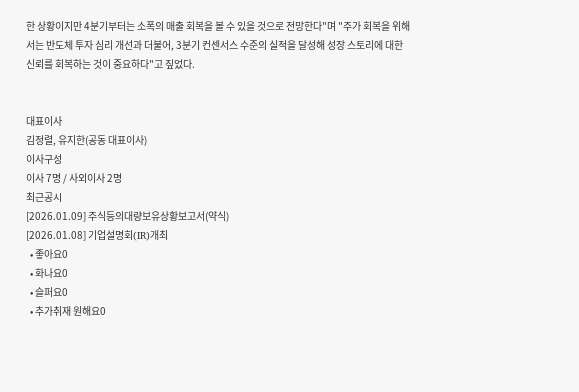한 상황이지만 4분기부터는 소폭의 매출 회복을 볼 수 있을 것으로 전망한다"며 "주가 회복을 위해서는 반도체 투자 심리 개선과 더불어, 3분기 컨센서스 수준의 실적을 달성해 성장 스토리에 대한 신뢰를 회복하는 것이 중요하다"고 짚었다.


대표이사
김정렬, 유지한(공동 대표이사)
이사구성
이사 7명 / 사외이사 2명
최근공시
[2026.01.09] 주식등의대량보유상황보고서(약식)
[2026.01.08] 기업설명회(IR)개최
  • 좋아요0
  • 화나요0
  • 슬퍼요0
  • 추가취재 원해요0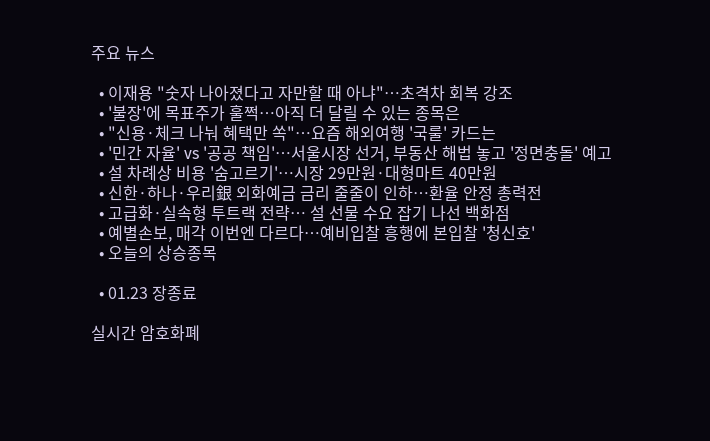주요 뉴스

  • 이재용 "숫자 나아졌다고 자만할 때 아냐"…초격차 회복 강조
  • '불장'에 목표주가 훌쩍…아직 더 달릴 수 있는 종목은
  • "신용·체크 나눠 혜택만 쏙"…요즘 해외여행 '국룰' 카드는
  • '민간 자율' vs '공공 책임'…서울시장 선거, 부동산 해법 놓고 '정면충돌' 예고
  • 설 차례상 비용 '숨고르기'…시장 29만원·대형마트 40만원
  • 신한·하나·우리銀 외화예금 금리 줄줄이 인하…환율 안정 총력전
  • 고급화·실속형 투트랙 전략… 설 선물 수요 잡기 나선 백화점
  • 예별손보, 매각 이번엔 다르다…예비입찰 흥행에 본입찰 '청신호'
  • 오늘의 상승종목

  • 01.23 장종료

실시간 암호화폐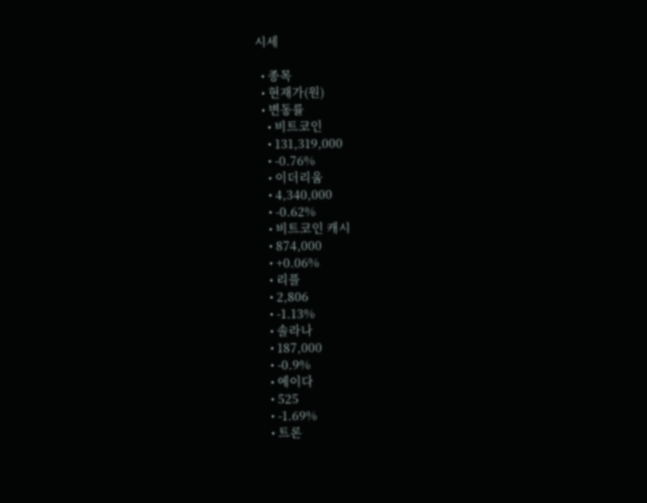시세

  • 종목
  • 현재가(원)
  • 변동률
    • 비트코인
    • 131,319,000
    • -0.76%
    • 이더리움
    • 4,340,000
    • -0.62%
    • 비트코인 캐시
    • 874,000
    • +0.06%
    • 리플
    • 2,806
    • -1.13%
    • 솔라나
    • 187,000
    • -0.9%
    • 에이다
    • 525
    • -1.69%
    • 트론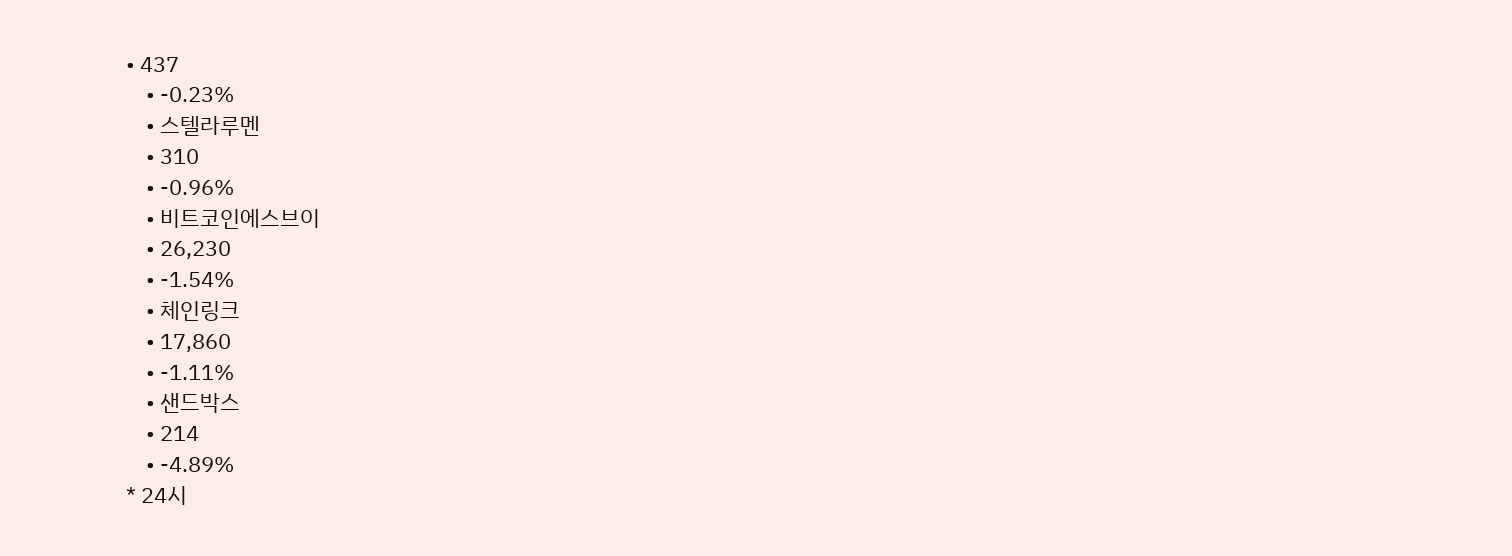• 437
    • -0.23%
    • 스텔라루멘
    • 310
    • -0.96%
    • 비트코인에스브이
    • 26,230
    • -1.54%
    • 체인링크
    • 17,860
    • -1.11%
    • 샌드박스
    • 214
    • -4.89%
* 24시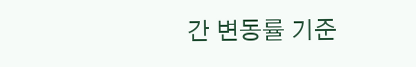간 변동률 기준